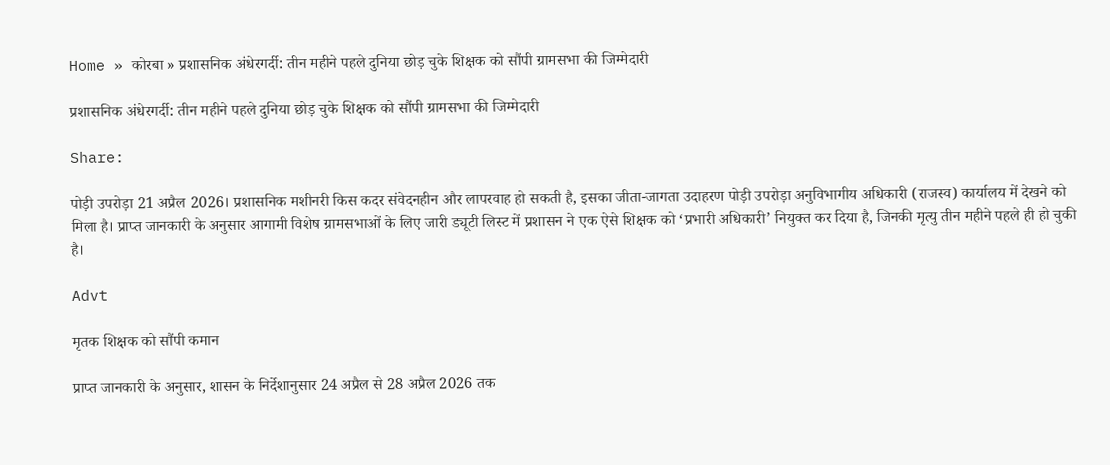Home » कोरबा » प्रशासनिक अंधेरगर्दी: तीन महीने पहले दुनिया छोड़ चुके शिक्षक को सौंपी ग्रामसभा की जिम्मेदारी

प्रशासनिक अंधेरगर्दी: तीन महीने पहले दुनिया छोड़ चुके शिक्षक को सौंपी ग्रामसभा की जिम्मेदारी

Share:

पोड़ी उपरोड़ा 21 अप्रैल 2026। प्रशासनिक मशीनरी किस कदर संवेदनहीन और लापरवाह हो सकती है, इसका जीता-जागता उदाहरण पोड़ी उपरोड़ा अनुविभागीय अधिकारी (राजस्व) कार्यालय में देखने को मिला है। प्राप्त जानकारी के अनुसार आगामी विशेष ग्रामसभाओं के लिए जारी ड्यूटी लिस्ट में प्रशासन ने एक ऐसे शिक्षक को ‘प्रभारी अधिकारी’ नियुक्त कर दिया है, जिनकी मृत्यु तीन महीने पहले ही हो चुकी है।

Advt

मृतक शिक्षक को सौंपी कमान

प्राप्त जानकारी के अनुसार, शासन के निर्देशानुसार 24 अप्रैल से 28 अप्रैल 2026 तक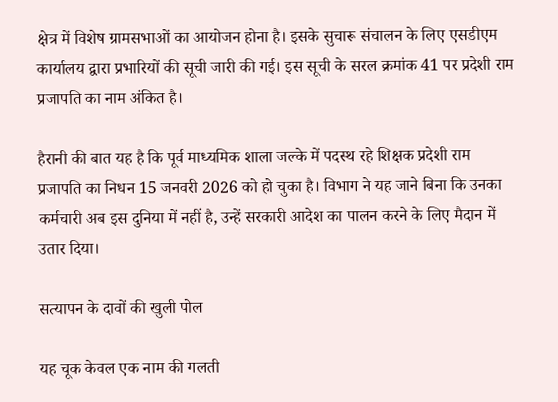क्षेत्र में विशेष ग्रामसभाओं का आयोजन होना है। इसके सुचारू संचालन के लिए एसडीएम कार्यालय द्वारा प्रभारियों की सूची जारी की गई। इस सूची के सरल क्रमांक 41 पर प्रदेशी राम प्रजापति का नाम अंकित है।

हैरानी की बात यह है कि पूर्व माध्यमिक शाला जल्के में पदस्थ रहे शिक्षक प्रदेशी राम प्रजापति का निधन 15 जनवरी 2026 को हो चुका है। विभाग ने यह जाने बिना कि उनका कर्मचारी अब इस दुनिया में नहीं है, उन्हें सरकारी आदेश का पालन करने के लिए मैदान में उतार दिया।

सत्यापन के दावों की खुली पोल

यह चूक केवल एक नाम की गलती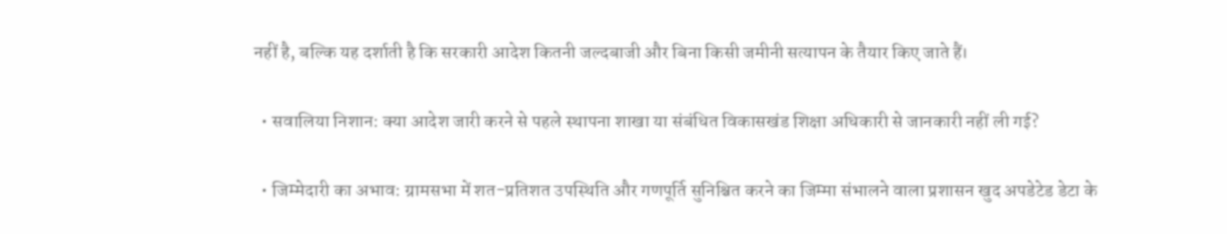नहीं है, बल्कि यह दर्शाती है कि सरकारी आदेश कितनी जल्दबाजी और बिना किसी जमीनी सत्यापन के तैयार किए जाते हैं।

  • सवालिया निशान: क्या आदेश जारी करने से पहले स्थापना शाखा या संबंधित विकासखंड शिक्षा अधिकारी से जानकारी नहीं ली गई?

  • जिम्मेदारी का अभाव: ग्रामसभा में शत-प्रतिशत उपस्थिति और गणपूर्ति सुनिश्चित करने का जिम्मा संभालने वाला प्रशासन खुद अपडेटेड डेटा के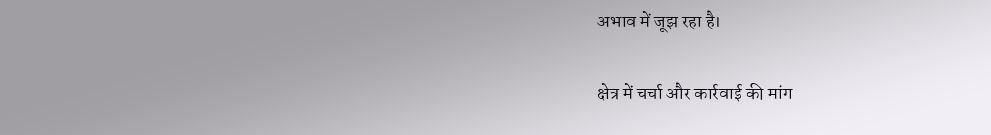अभाव में जूझ रहा है।

क्षेत्र में चर्चा और कार्रवाई की मांग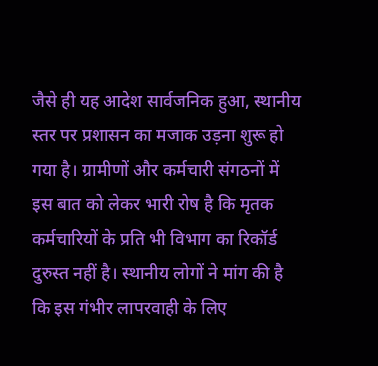जैसे ही यह आदेश सार्वजनिक हुआ, स्थानीय स्तर पर प्रशासन का मजाक उड़ना शुरू हो गया है। ग्रामीणों और कर्मचारी संगठनों में इस बात को लेकर भारी रोष है कि मृतक कर्मचारियों के प्रति भी विभाग का रिकॉर्ड दुरुस्त नहीं है। स्थानीय लोगों ने मांग की है कि इस गंभीर लापरवाही के लिए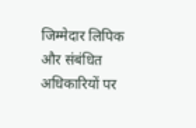जिम्मेदार लिपिक और संबंधित अधिकारियों पर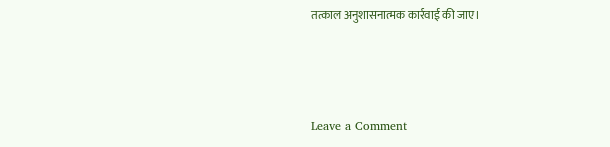तत्काल अनुशासनात्मक कार्रवाई की जाए।



Leave a Comment